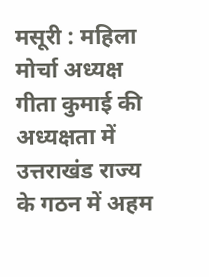मसूरी : महिला मोर्चा अध्यक्ष गीता कुमाई की अध्यक्षता में उत्तराखंड राज्य के गठन में अहम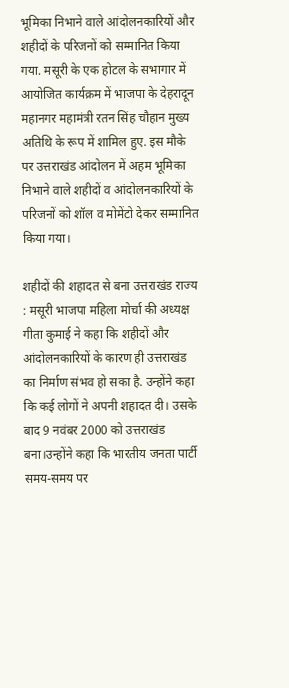भूमिका निभाने वाले आंदोलनकारियों और शहीदों के परिजनों को सम्मानित किया गया. मसूरी के एक होटल के सभागार में आयोजित कार्यक्रम में भाजपा के देहरादून महानगर महामंत्री रतन सिंह चौहान मुख्य अतिथि के रूप में शामिल हुए. इस मौके पर उत्तराखंड आंदोलन में अहम भूमिका निभाने वाले शहीदों व आंदोलनकारियों के परिजनों को शॉल व मोमेंटो देकर सम्मानित किया गया।

शहीदों की शहादत से बना उत्तराखंड राज्य : मसूरी भाजपा महिला मोर्चा की अध्यक्ष गीता कुमाई ने कहा कि शहीदों और आंदोलनकारियों के कारण ही उत्तराखंड का निर्माण संभव हो सका है. उन्होंने कहा कि कई लोगों ने अपनी शहादत दी। उसके बाद 9 नवंबर 2000 को उत्तराखंड बना।उन्होंने कहा कि भारतीय जनता पार्टी समय-समय पर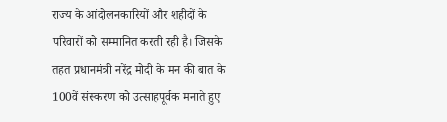राज्य के आंदोलनकारियों और शहीदों के परिवारों को सम्मानित करती रही है। जिसके तहत प्रधानमंत्री नरेंद्र मोदी के मन की बात के 100वें संस्करण को उत्साहपूर्वक मनाते हुए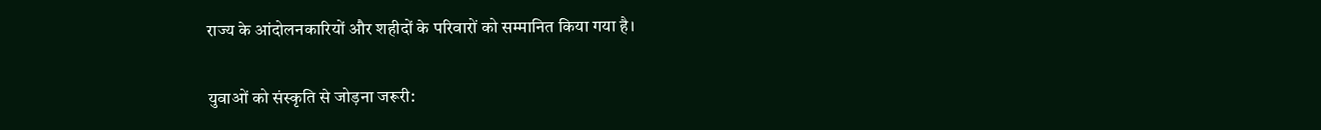राज्य के आंदोलनकारियों और शहीदों के परिवारों को सम्मानित किया गया है।

युवाओं को संस्कृति से जोड़ना जरूरी: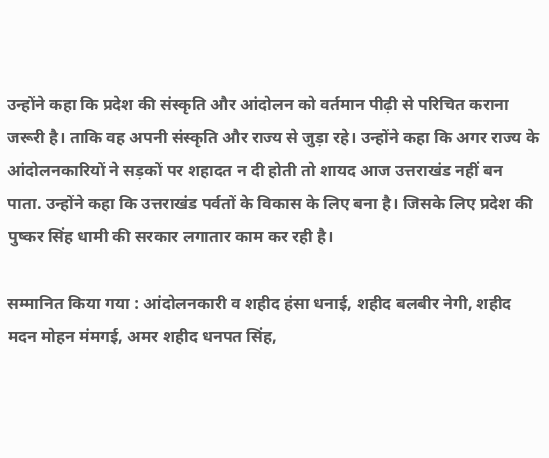उन्होंने कहा कि प्रदेश की संस्कृति और आंदोलन को वर्तमान पीढ़ी से परिचित कराना जरूरी है। ताकि वह अपनी संस्कृति और राज्य से जुड़ा रहे। उन्होंने कहा कि अगर राज्य के आंदोलनकारियों ने सड़कों पर शहादत न दी होती तो शायद आज उत्तराखंड नहीं बन पाता. उन्होंने कहा कि उत्तराखंड पर्वतों के विकास के लिए बना है। जिसके लिए प्रदेश की पुष्कर सिंह धामी की सरकार लगातार काम कर रही है।

सम्मानित किया गया : आंदोलनकारी व शहीद हंसा धनाई, शहीद बलबीर नेगी, शहीद मदन मोहन मंमगई, अमर शहीद धनपत सिंह,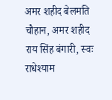अमर शहीद बेलमति चौहान, अमर शहीद राय सिंह बंगारी, स्वः राधेश्याम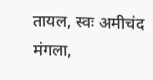तायल, स्वः अमीचंद मंगला,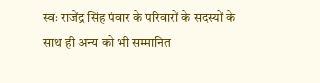स्वः राजेंद्र सिंह पंवार के परिवारों के सदस्यों के साथ ही अन्य को भी सम्मानित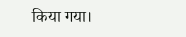किया गया।